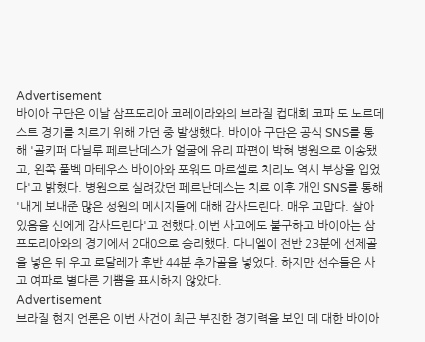Advertisement
바이아 구단은 이날 삼프도리아 코레이라와의 브라질 컵대회 코파 도 노르데스트 경기를 치르기 위해 가던 중 발생했다. 바이아 구단은 공식 SNS를 통해 '골키퍼 다닐루 페르난데스가 얼굴에 유리 파편이 박혀 병원으로 이송됐고, 왼쪽 풀벡 마테우스 바이아와 포워드 마르셀로 치리노 역시 부상을 입었다'고 밝혔다. 병원으로 실려갔던 페르난데스는 치료 이후 개인 SNS를 통해 '내게 보내준 많은 성원의 메시지들에 대해 감사드린다. 매우 고맙다. 살아있음을 신에게 감사드린다'고 전했다.이번 사고에도 불구하고 바이아는 삼프도리아와의 경기에서 2대0으로 승리했다. 다니엘이 전반 23분에 선제골을 넣은 뒤 우고 로달레가 후반 44분 추가골을 넣었다. 하지만 선수들은 사고 여파로 별다른 기쁨을 표시하지 않았다.
Advertisement
브라질 현지 언론은 이번 사건이 최근 부진한 경기력을 보인 데 대한 바이아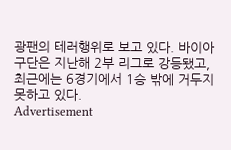광팬의 테러행위로 보고 있다. 바이아 구단은 지난해 2부 리그로 강등됐고, 최근에는 6경기에서 1승 밖에 거두지 못하고 있다.
Advertisement